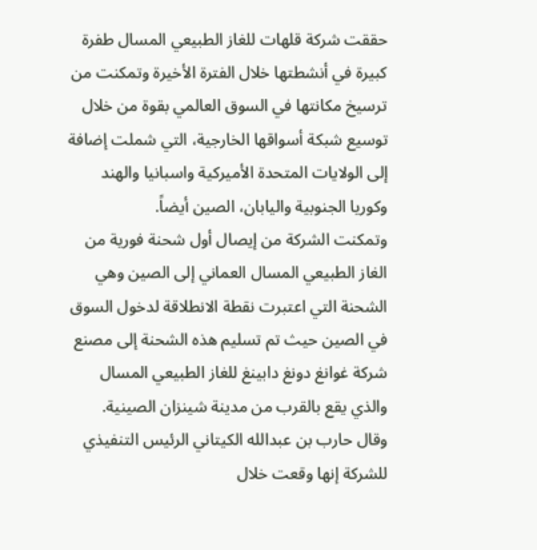حققت شركة قلهات للغاز الطبيعي المسال طفرة كبيرة في أنشطتها خلال الفترة الأخيرة وتمكنت من ترسيخ مكانتها في السوق العالمي بقوة من خلال توسيع شبكة أسواقها الخارجية، التي شملت إضافة إلى الولايات المتحدة الأميركية واسبانيا والهند وكوريا الجنوبية واليابان، الصين أيضاً.
وتمكنت الشركة من إيصال أول شحنة فورية من الغاز الطبيعي المسال العماني إلى الصين وهي الشحنة التي اعتبرت نقطة الانطلاقة لدخول السوق في الصين حيث تم تسليم هذه الشحنة إلى مصنع شركة غوانغ دونغ دابينغ للغاز الطبيعي المسال والذي يقع بالقرب من مدينة شينزان الصينية.
وقال حارب بن عبدالله الكيتاني الرئيس التنفيذي للشركة إنها وقعت خلال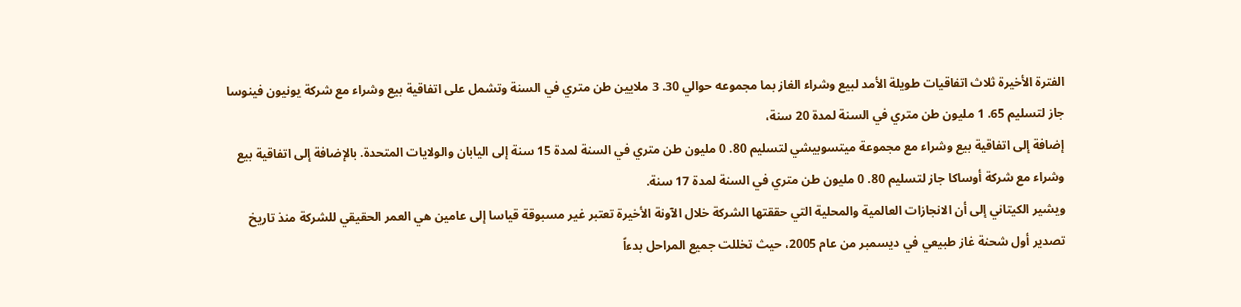الفترة الأخيرة ثلاث اتفاقيات طويلة الأمد لبيع وشراء الغاز بما مجموعه حوالي 30. 3 ملايين طن متري في السنة وتشمل على اتفاقية بيع وشراء مع شركة يونيون فينوسا جاز لتسليم 65. 1 مليون طن متري في السنة لمدة 20 سنة،
إضافة إلى اتفاقية بيع وشراء مع مجموعة ميتسوبيشي لتسليم 80. 0 مليون طن متري في السنة لمدة 15 سنة إلى اليابان والولايات المتحدة. بالإضافة إلى اتفاقية بيع وشراء مع شركة أوساكا جاز لتسليم 80. 0 مليون طن متري في السنة لمدة 17 سنة.
ويشير الكيتاني إلى أن الانجازات العالمية والمحلية التي حققتها الشركة خلال الآونة الأخيرة تعتبر غير مسبوقة قياسا إلى عامين هي العمر الحقيقي للشركة منذ تاريخ تصدير أول شحنة غاز طبيعي في ديسمبر من عام 2005، حيث تخللت جميع المراحل بدءاً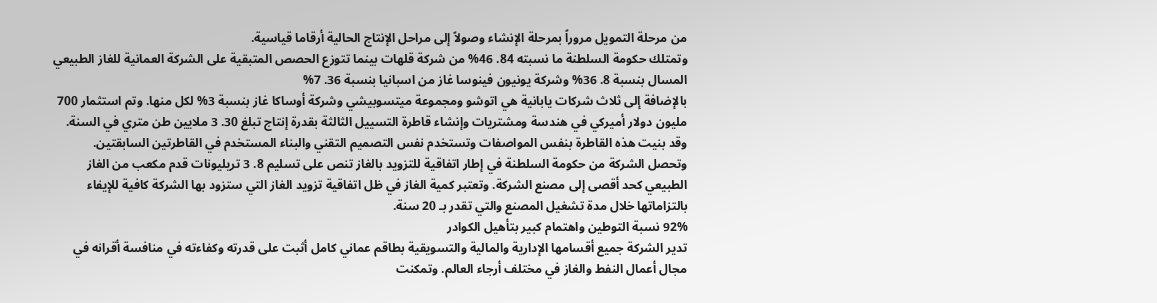من مرحلة التمويل مروراً بمرحلة الإنشاء وصولاً إلى مراحل الإنتاج الحالية أرقاما قياسية.
وتمتلك حكومة السلطنة ما نسبته 84. 46% من شركة قلهات بينما تتوزع الحصص المتبقية على الشركة العمانية للغاز الطبيعي المسال بنسبة 8. 36% وشركة يونيون فينوسا غاز من اسبانيا بنسبة 36. 7%
بالإضافة إلى ثلاث شركات يابانية هي اتوشو ومجموعة ميتسوبيشي وشركة أوساكا غاز بنسبة 3% لكل منها. وتم استثمار 700 مليون دولار أميركي في هندسة ومشتريات وإنشاء قاطرة التسييل الثالثة بقدرة إنتاج تبلغ 30. 3 ملايين طن متري في السنة. وقد بنيت هذه القاطرة بنفس المواصفات وتستخدم نفس التصميم التقني والبناء المستخدم في القاطرتين السابقتين.
وتحصل الشركة من حكومة السلطنة في إطار اتفاقية للتزويد بالغاز تنص على تسليم 8. 3 تريليونات قدم مكعب من الغاز الطبيعي كحد أقصى إلى مصنع الشركة. وتعتبر كمية الغاز في ظل اتفاقية تزويد الغاز التي ستزود بها الشركة كافية للإيفاء بالتزاماتها خلال مدة تشغيل المصنع والتي تقدر بـ 20 سنة.
92% نسبة التوطين واهتمام كبير بتأهيل الكوادر
تدير الشركة جميع أقسامها الإدارية والمالية والتسويقية بطاقم عماني كامل أثبت على قدرته وكفاءته في منافسة أقرانه في مجال أعمال النفط والغاز في مختلف أرجاء العالم. وتمكنت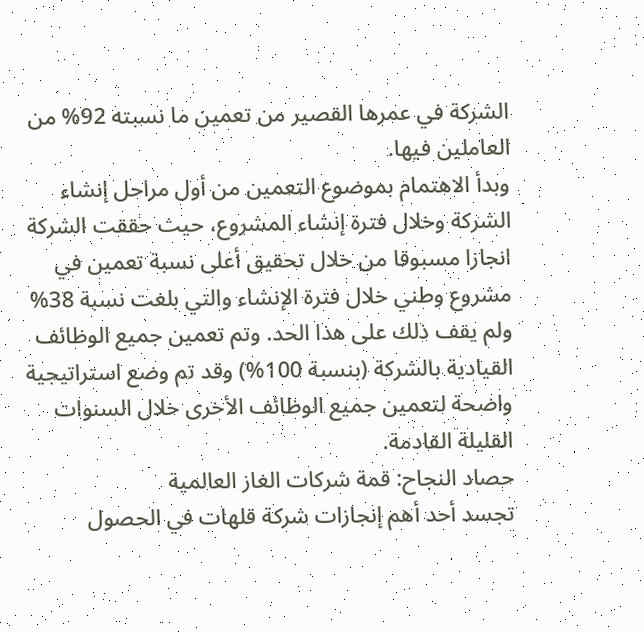الشركة في عمرها القصير من تعمين ما نسبته 92% من العاملين فيها.
وبدأ الاهتمام بموضوع التعمين من أول مراحل إنشاء الشركة وخلال فترة إنشاء المشروع، حيث حققت الشركة انجازا مسبوقا من خلال تحقيق أعلى نسبة تعمين في مشروع وطني خلال فترة الإنشاء والتي بلغت نسبة 38% ولم يقف ذلك على هذا الحد. وتم تعمين جميع الوظائف القيادية بالشركة (بنسبة 100%) وقد تم وضع استراتيجية واضحة لتعمين جميع الوظائف الأخرى خلال السنوات القليلة القادمة.
حصاد النجاح: قمة شركات الغاز العالمية
تجسد أحد أهم إنجازات شركة قلهات في الحصول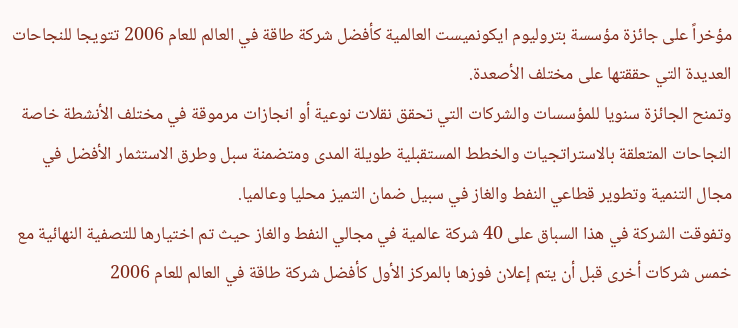مؤخراً على جائزة مؤسسة بتروليوم ايكونميست العالمية كأفضل شركة طاقة في العالم للعام 2006 تتويجا للنجاحات العديدة التي حققتها على مختلف الأصعدة.
وتمنح الجائزة سنويا للمؤسسات والشركات التي تحقق نقلات نوعية أو انجازات مرموقة في مختلف الأنشطة خاصة النجاحات المتعلقة بالاستراتجيات والخطط المستقبلية طويلة المدى ومتضمنة سبل وطرق الاستثمار الأفضل في مجال التنمية وتطوير قطاعي النفط والغاز في سبيل ضمان التميز محليا وعالميا.
وتفوقت الشركة في هذا السباق على 40 شركة عالمية في مجالي النفط والغاز حيث تم اختيارها للتصفية النهائية مع خمس شركات أخرى قبل أن يتم إعلان فوزها بالمركز الأول كأفضل شركة طاقة في العالم للعام 2006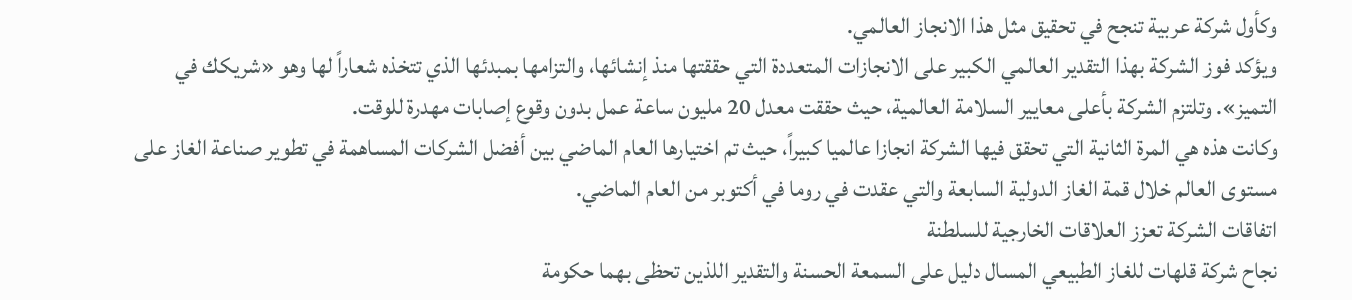وكأول شركة عربية تنجح في تحقيق مثل هذا الانجاز العالمي.
ويؤكد فوز الشركة بهذا التقدير العالمي الكبير على الانجازات المتعددة التي حققتها منذ إنشائها، والتزامها بمبدئها الذي تتخذه شعاراً لها وهو «شريكك في التميز». وتلتزم الشركة بأعلى معايير السلامة العالمية، حيث حققت معدل 20 مليون ساعة عمل بدون وقوع إصابات مهدرة للوقت.
وكانت هذه هي المرة الثانية التي تحقق فيها الشركة انجازا عالميا كبيراً، حيث تم اختيارها العام الماضي بين أفضل الشركات المساهمة في تطوير صناعة الغاز على مستوى العالم خلال قمة الغاز الدولية السابعة والتي عقدت في روما في أكتوبر من العام الماضي.
اتفاقات الشركة تعزز العلاقات الخارجية للسلطنة
نجاح شركة قلهات للغاز الطبيعي المسال دليل على السمعة الحسنة والتقدير اللذين تحظى بهما حكومة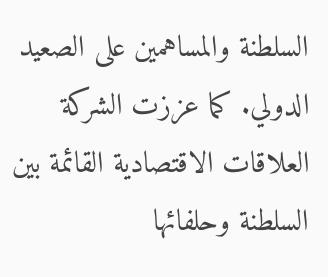السلطنة والمساهمين على الصعيد الدولي. كما عززت الشركة العلاقات الاقتصادية القائمة بين السلطنة وحلفائها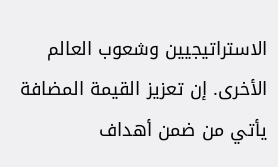الاستراتيجيين وشعوب العالم الأخرى. إن تعزيز القيمة المضافة
يأتي من ضمن أهداف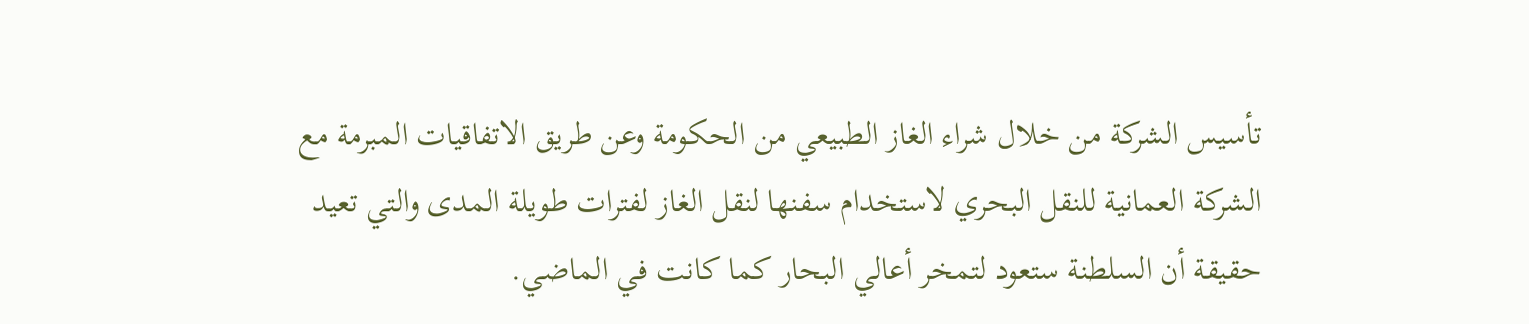تأسيس الشركة من خلال شراء الغاز الطبيعي من الحكومة وعن طريق الاتفاقيات المبرمة مع الشركة العمانية للنقل البحري لاستخدام سفنها لنقل الغاز لفترات طويلة المدى والتي تعيد حقيقة أن السلطنة ستعود لتمخر أعالي البحار كما كانت في الماضي.